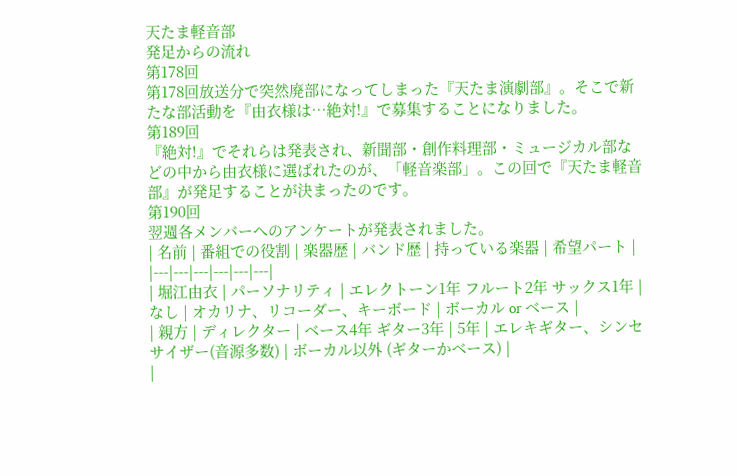天たま軽音部
発足からの流れ
第178回
第178回放送分で突然廃部になってしまった『天たま演劇部』。そこで新たな部活動を『由衣様は…絶対!』で募集することになりました。
第189回
『絶対!』でそれらは発表され、新聞部・創作料理部・ミュージカル部などの中から由衣様に選ばれたのが、「軽音楽部」。この回で『天たま軽音部』が発足することが決まったのです。
第190回
翌週各メンバーへのアンケートが発表されました。
| 名前 | 番組での役割 | 楽器歴 | バンド歴 | 持っている楽器 | 希望パート |
|---|---|---|---|---|---|
| 堀江由衣 | パーソナリティ | エレクトーン1年 フルート2年 サックス1年 | なし | オカリナ、リコーダー、キーボード | ボーカル or ベース |
| 親方 | ディレクター | ベース4年 ギター3年 | 5年 | エレキギター、シンセサイザー(音源多数) | ボーカル以外 (ギターかベース) |
|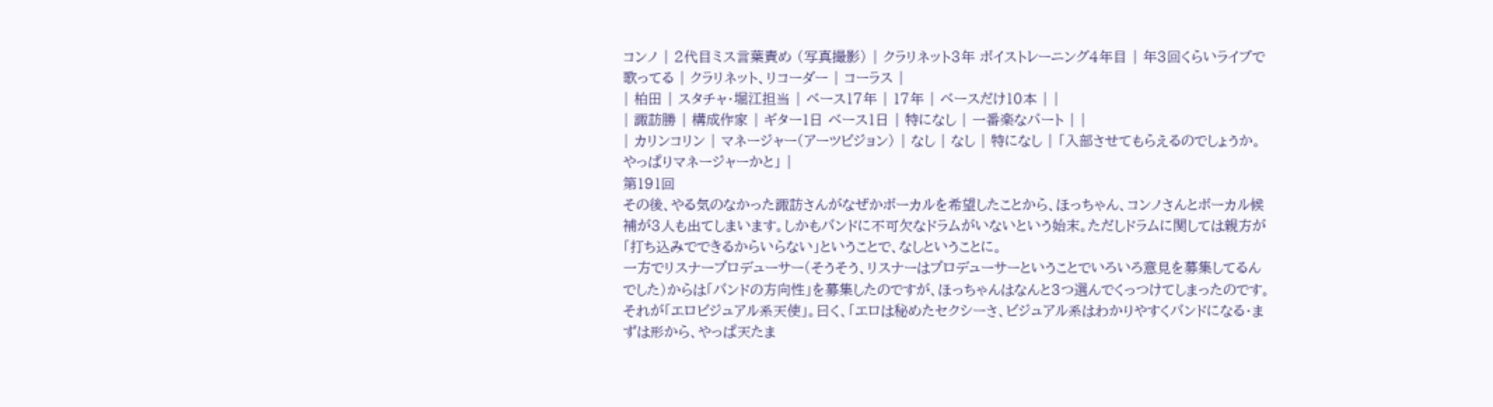コンノ | 2代目ミス言葉責め (写真撮影) | クラリネット3年 ボイストレーニング4年目 | 年3回くらいライブで歌ってる | クラリネット、リコーダー | コーラス |
| 柏田 | スタチャ・堀江担当 | ベース17年 | 17年 | ベースだけ10本 | |
| 諏訪勝 | 構成作家 | ギター1日 ベース1日 | 特になし | 一番楽なパート | |
| カリンコリン | マネージャー(アーツビジョン) | なし | なし | 特になし | 「入部させてもらえるのでしょうか。やっぱりマネージャーかと」 |
第191回
その後、やる気のなかった諏訪さんがなぜかボーカルを希望したことから、ほっちゃん、コンノさんとボーカル候補が3人も出てしまいます。しかもバンドに不可欠なドラムがいないという始末。ただしドラムに関しては親方が「打ち込みでできるからいらない」ということで、なしということに。
一方でリスナープロデューサー(そうそう、リスナーはプロデューサーということでいろいろ意見を募集してるんでした)からは「バンドの方向性」を募集したのですが、ほっちゃんはなんと3つ選んでくっつけてしまったのです。それが「エロビジュアル系天使」。曰く、「エロは秘めたセクシーさ、ビジュアル系はわかりやすくバンドになる・まずは形から、やっぱ天たま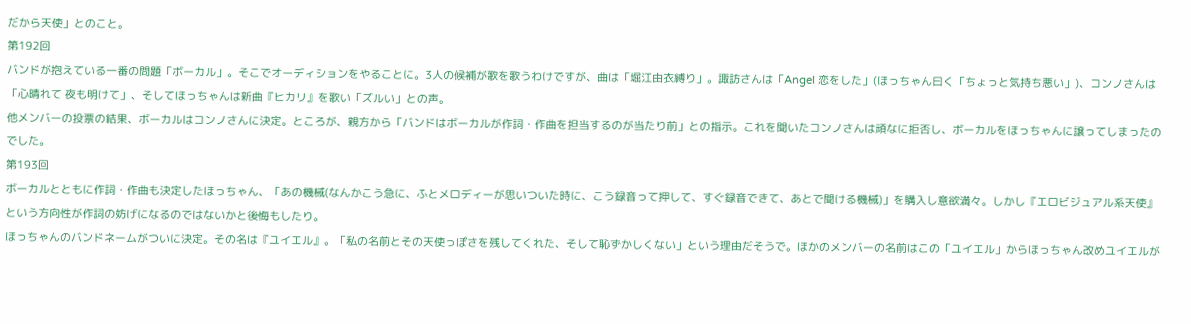だから天使」とのこと。
第192回
バンドが抱えている一番の問題「ボーカル」。そこでオーディションをやることに。3人の候補が歌を歌うわけですが、曲は「堀江由衣縛り」。諏訪さんは「Angel 恋をした」(ほっちゃん曰く「ちょっと気持ち悪い」)、コンノさんは「心晴れて 夜も明けて」、そしてほっちゃんは新曲『ヒカリ』を歌い「ズルい」との声。
他メンバーの投票の結果、ボーカルはコンノさんに決定。ところが、親方から「バンドはボーカルが作詞・作曲を担当するのが当たり前」との指示。これを聞いたコンノさんは頑なに拒否し、ボーカルをほっちゃんに譲ってしまったのでした。
第193回
ボーカルとともに作詞・作曲も決定したほっちゃん、「あの機械(なんかこう急に、ふとメロディーが思いついた時に、こう録音って押して、すぐ録音できて、あとで聞ける機械)」を購入し意欲満々。しかし『エロビジュアル系天使』という方向性が作詞の妨げになるのではないかと後悔もしたり。
ほっちゃんのバンドネームがついに決定。その名は『ユイエル』。「私の名前とその天使っぽさを残してくれた、そして恥ずかしくない」という理由だそうで。ほかのメンバーの名前はこの「ユイエル」からほっちゃん改めユイエルが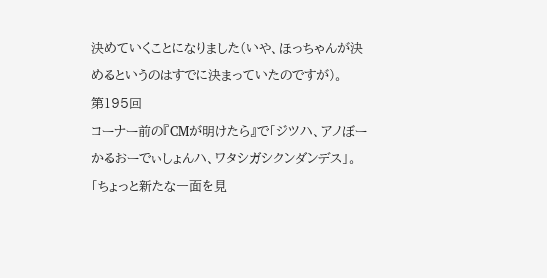決めていくことになりました(いや、ほっちゃんが決めるというのはすでに決まっていたのですが)。
第195回
コーナー前の『CMが明けたら』で「ジツハ、アノぼーかるおーでぃしょんハ、ワタシガシクンダンデス」。「ちょっと新たな一面を見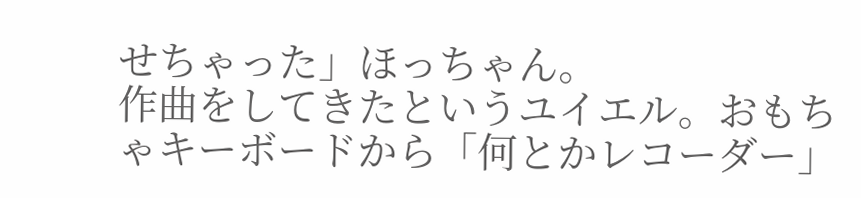せちゃった」ほっちゃん。
作曲をしてきたというユイエル。おもちゃキーボードから「何とかレコーダー」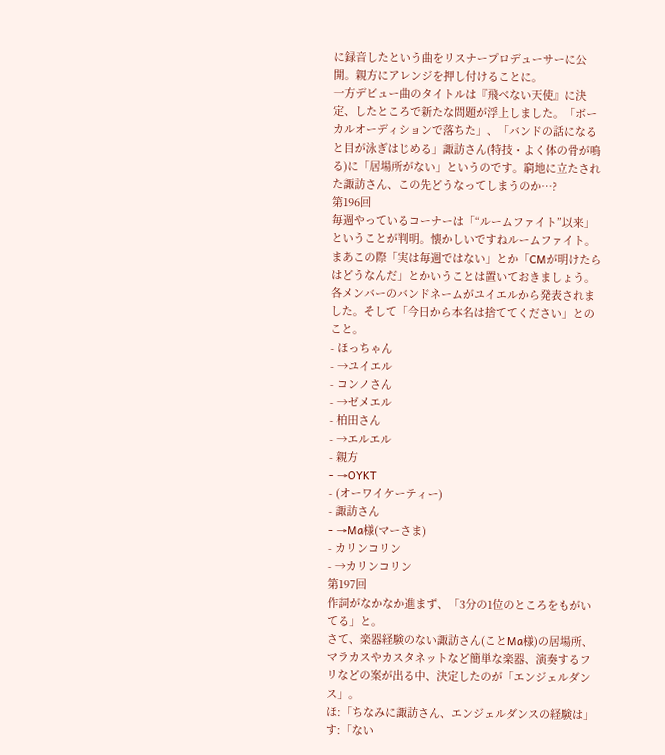に録音したという曲をリスナープロデューサーに公開。親方にアレンジを押し付けることに。
一方デビュー曲のタイトルは『飛べない天使』に決定、したところで新たな問題が浮上しました。「ボーカルオーディションで落ちた」、「バンドの話になると目が泳ぎはじめる」諏訪さん(特技・よく体の骨が鳴る)に「居場所がない」というのです。窮地に立たされた諏訪さん、この先どうなってしまうのか…?
第196回
毎週やっているコーナーは「“ルームファイト”以来」ということが判明。懐かしいですねルームファイト。まあこの際「実は毎週ではない」とか「CMが明けたらはどうなんだ」とかいうことは置いておきましょう。
各メンバーのバンドネームがユイエルから発表されました。そして「今日から本名は捨ててください」とのこと。
- ほっちゃん
- →ユイエル
- コンノさん
- →ゼメエル
- 柏田さん
- →エルエル
- 親方
- →OYKT
- (オーワイケーティー)
- 諏訪さん
- →Ma様(マーさま)
- カリンコリン
- →カリンコリン
第197回
作詞がなかなか進まず、「3分の1位のところをもがいてる」と。
さて、楽器経験のない諏訪さん(ことMa様)の居場所、マラカスやカスタネットなど簡単な楽器、演奏するフリなどの案が出る中、決定したのが「エンジェルダンス」。
ほ:「ちなみに諏訪さん、エンジェルダンスの経験は」
す:「ない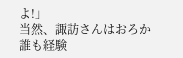よ!」
当然、諏訪さんはおろか誰も経験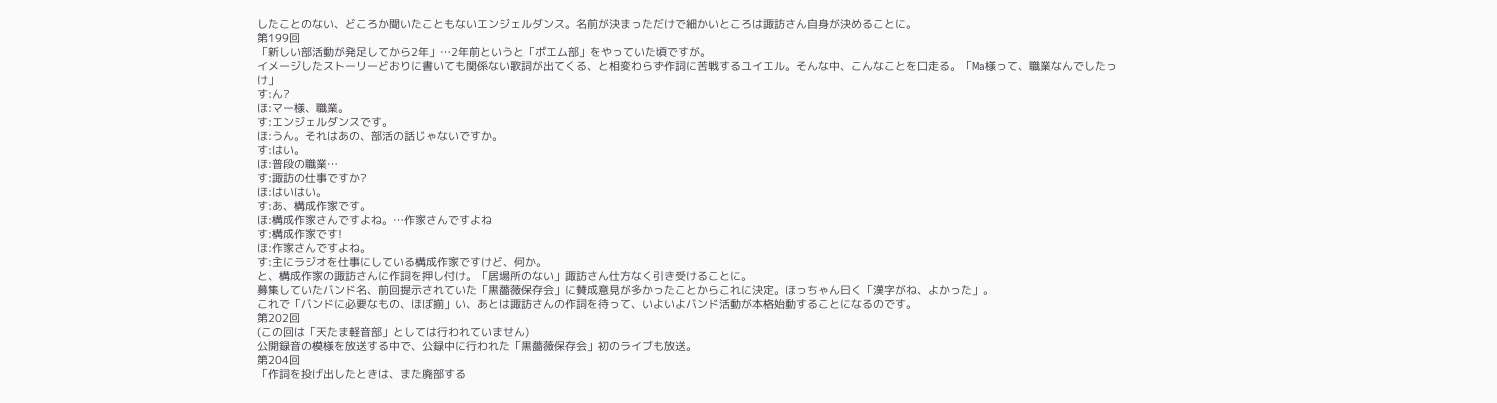したことのない、どころか聞いたこともないエンジェルダンス。名前が決まっただけで細かいところは諏訪さん自身が決めることに。
第199回
「新しい部活動が発足してから2年」…2年前というと「ポエム部」をやっていた頃ですが。
イメージしたストーリーどおりに書いても関係ない歌詞が出てくる、と相変わらず作詞に苦戦するユイエル。そんな中、こんなことを口走る。「Ma様って、職業なんでしたっけ」
す:ん?
ほ:マー様、職業。
す:エンジェルダンスです。
ほ:うん。それはあの、部活の話じゃないですか。
す:はい。
ほ:普段の職業…
す:諏訪の仕事ですか?
ほ:はいはい。
す:あ、構成作家です。
ほ:構成作家さんですよね。…作家さんですよね
す:構成作家です!
ほ:作家さんですよね。
す:主にラジオを仕事にしている構成作家ですけど、何か。
と、構成作家の諏訪さんに作詞を押し付け。「居場所のない」諏訪さん仕方なく引き受けることに。
募集していたバンド名、前回提示されていた「黒薔薇保存会」に賛成意見が多かったことからこれに決定。ほっちゃん曰く「漢字がね、よかった」。
これで「バンドに必要なもの、ほぼ揃」い、あとは諏訪さんの作詞を待って、いよいよバンド活動が本格始動することになるのです。
第202回
(この回は「天たま軽音部」としては行われていません)
公開録音の模様を放送する中で、公録中に行われた「黒薔薇保存会」初のライブも放送。
第204回
「作詞を投げ出したときは、また廃部する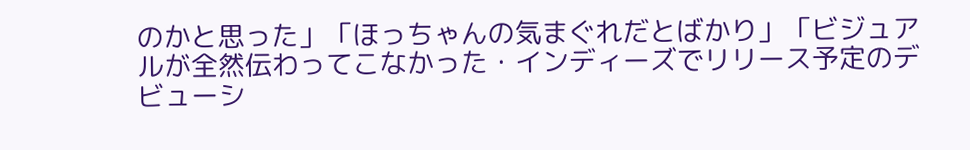のかと思った」「ほっちゃんの気まぐれだとばかり」「ビジュアルが全然伝わってこなかった・インディーズでリリース予定のデビューシ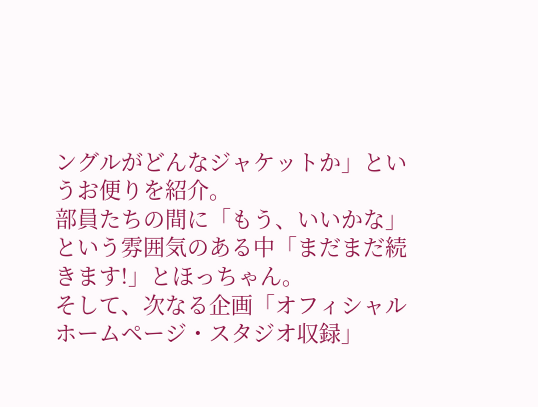ングルがどんなジャケットか」というお便りを紹介。
部員たちの間に「もう、いいかな」という雰囲気のある中「まだまだ続きます!」とほっちゃん。
そして、次なる企画「オフィシャルホームページ・スタジオ収録」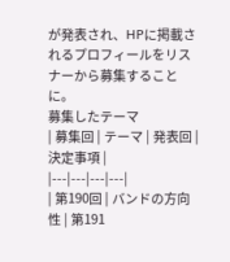が発表され、HPに掲載されるプロフィールをリスナーから募集することに。
募集したテーマ
| 募集回 | テーマ | 発表回 | 決定事項 |
|---|---|---|---|
| 第190回 | バンドの方向性 | 第191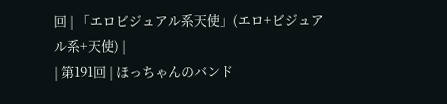回 | 「エロビジュアル系天使」(エロ+ビジュアル系+天使) |
| 第191回 | ほっちゃんのバンド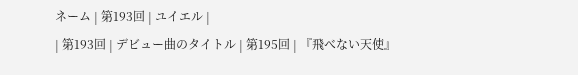ネーム | 第193回 | ユイエル |
| 第193回 | デビュー曲のタイトル | 第195回 | 『飛べない天使』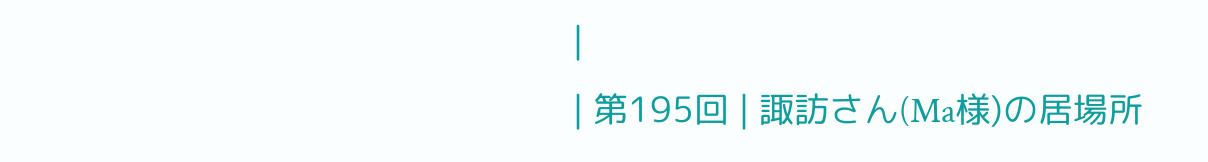|
| 第195回 | 諏訪さん(Ma様)の居場所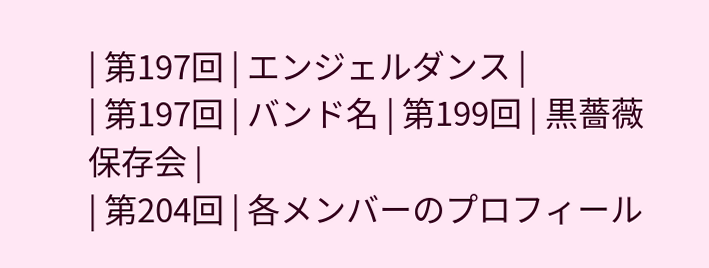| 第197回 | エンジェルダンス |
| 第197回 | バンド名 | 第199回 | 黒薔薇保存会 |
| 第204回 | 各メンバーのプロフィール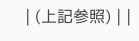| (上記参照) | |